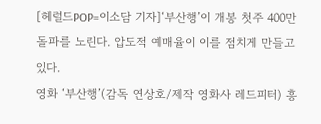[헤럴드POP=이소담 기자]‘부산행’이 개봉 첫주 400만 돌파를 노린다. 압도적 예매율이 이를 점치게 만들고 있다.
영화 ‘부산행’(감독 연상호/제작 영화사 레드피터) 흥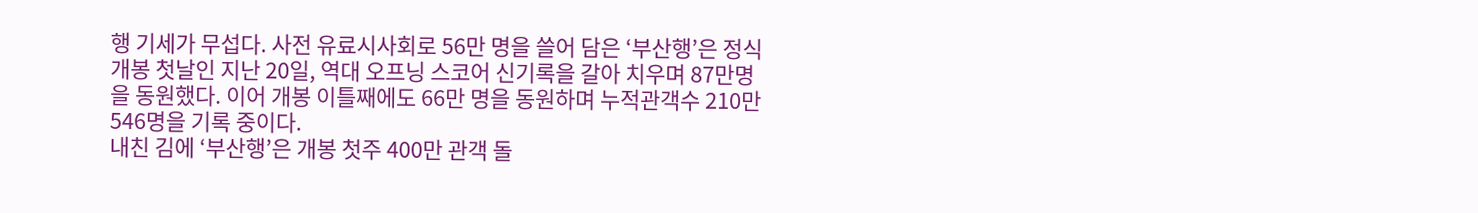행 기세가 무섭다. 사전 유료시사회로 56만 명을 쓸어 담은 ‘부산행’은 정식 개봉 첫날인 지난 20일, 역대 오프닝 스코어 신기록을 갈아 치우며 87만명을 동원했다. 이어 개봉 이틀째에도 66만 명을 동원하며 누적관객수 210만546명을 기록 중이다.
내친 김에 ‘부산행’은 개봉 첫주 400만 관객 돌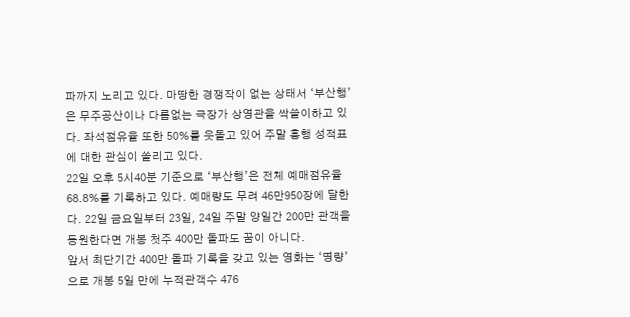파까지 노리고 있다. 마땅한 경쟁작이 없는 상태서 ‘부산행’은 무주공산이나 다름없는 극장가 상영관을 싹쓸이하고 있다. 좌석점유율 또한 50%를 웃돌고 있어 주말 흥행 성적표에 대한 관심이 쏠리고 있다.
22일 오후 5시40분 기준으로 ‘부산행’은 전체 예매점유율 68.8%를 기록하고 있다. 예매량도 무려 46만950장에 달한다. 22일 금요일부터 23일, 24일 주말 양일간 200만 관객을 동원한다면 개봉 첫주 400만 돌파도 꿈이 아니다.
앞서 최단기간 400만 돌파 기록을 갖고 있는 영화는 ‘명량’으로 개봉 5일 만에 누적관객수 476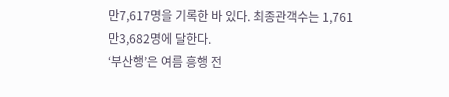만7,617명을 기록한 바 있다. 최종관객수는 1,761만3,682명에 달한다.
‘부산행’은 여름 흥행 전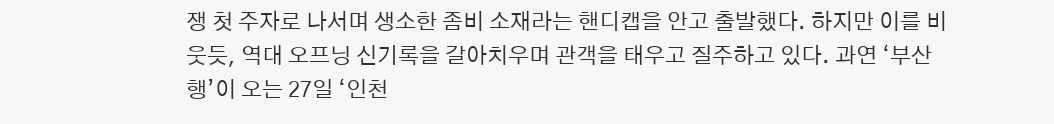쟁 첫 주자로 나서며 생소한 좀비 소재라는 핸디캡을 안고 출발했다. 하지만 이를 비웃듯, 역대 오프닝 신기록을 갈아치우며 관객을 태우고 질주하고 있다. 과연 ‘부산행’이 오는 27일 ‘인천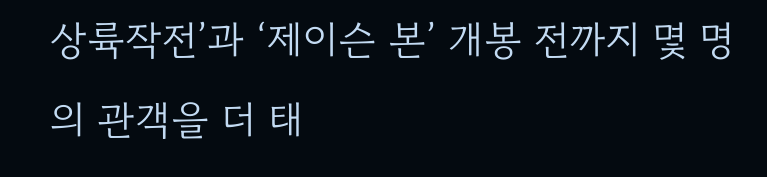상륙작전’과 ‘제이슨 본’ 개봉 전까지 몇 명의 관객을 더 태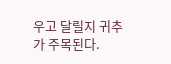우고 달릴지 귀추가 주목된다.